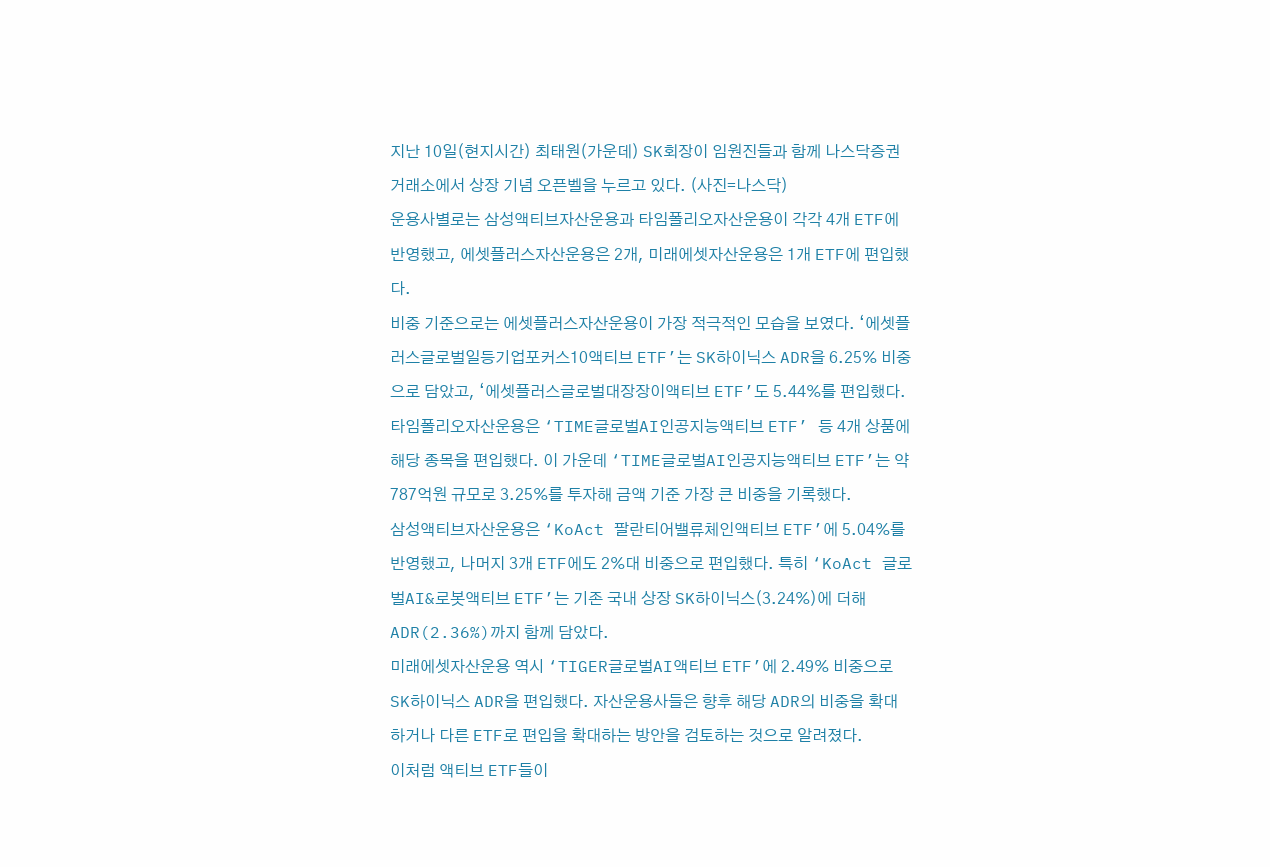지난 10일(현지시간) 최태원(가운데) SK회장이 임원진들과 함께 나스닥증권거래소에서 상장 기념 오픈벨을 누르고 있다. (사진=나스닥)
운용사별로는 삼성액티브자산운용과 타임폴리오자산운용이 각각 4개 ETF에 반영했고, 에셋플러스자산운용은 2개, 미래에셋자산운용은 1개 ETF에 편입했다.
비중 기준으로는 에셋플러스자산운용이 가장 적극적인 모습을 보였다. ‘에셋플러스글로벌일등기업포커스10액티브 ETF’는 SK하이닉스 ADR을 6.25% 비중으로 담았고, ‘에셋플러스글로벌대장장이액티브 ETF’도 5.44%를 편입했다.
타임폴리오자산운용은 ‘TIME글로벌AI인공지능액티브 ETF’ 등 4개 상품에 해당 종목을 편입했다. 이 가운데 ‘TIME글로벌AI인공지능액티브 ETF’는 약 787억원 규모로 3.25%를 투자해 금액 기준 가장 큰 비중을 기록했다.
삼성액티브자산운용은 ‘KoAct 팔란티어밸류체인액티브 ETF’에 5.04%를 반영했고, 나머지 3개 ETF에도 2%대 비중으로 편입했다. 특히 ‘KoAct 글로벌AI&로봇액티브 ETF’는 기존 국내 상장 SK하이닉스(3.24%)에 더해 ADR(2.36%)까지 함께 담았다.
미래에셋자산운용 역시 ‘TIGER글로벌AI액티브 ETF’에 2.49% 비중으로 SK하이닉스 ADR을 편입했다. 자산운용사들은 향후 해당 ADR의 비중을 확대하거나 다른 ETF로 편입을 확대하는 방안을 검토하는 것으로 알려졌다.
이처럼 액티브 ETF들이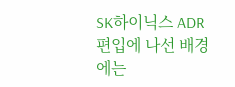SK하이닉스 ADR 편입에 나선 배경에는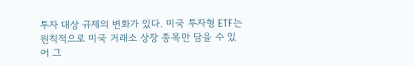투자 대상 규제의 변화가 있다. 미국 투자형 ETF는 원칙적으로 미국 거래소 상장 종목만 담을 수 있어 그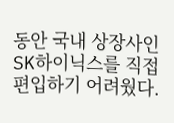동안 국내 상장사인 SK하이닉스를 직접 편입하기 어려웠다.